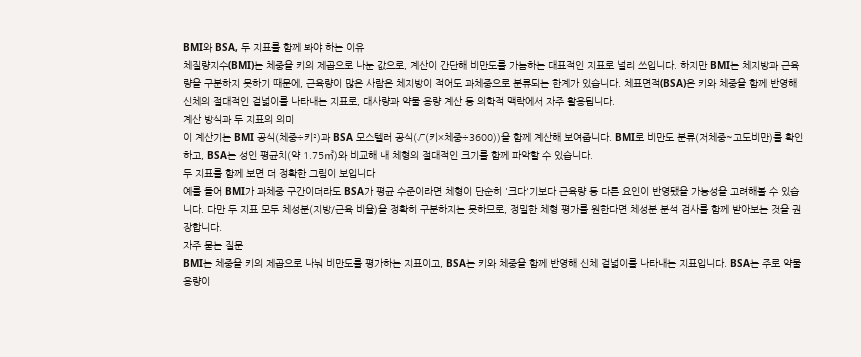BMI와 BSA, 두 지표를 함께 봐야 하는 이유
체질량지수(BMI)는 체중을 키의 제곱으로 나눈 값으로, 계산이 간단해 비만도를 가늠하는 대표적인 지표로 널리 쓰입니다. 하지만 BMI는 체지방과 근육량을 구분하지 못하기 때문에, 근육량이 많은 사람은 체지방이 적어도 과체중으로 분류되는 한계가 있습니다. 체표면적(BSA)은 키와 체중을 함께 반영해 신체의 절대적인 겉넓이를 나타내는 지표로, 대사량과 약물 용량 계산 등 의학적 맥락에서 자주 활용됩니다.
계산 방식과 두 지표의 의미
이 계산기는 BMI 공식(체중÷키²)과 BSA 모스텔러 공식(√(키×체중÷3600))을 함께 계산해 보여줍니다. BMI로 비만도 분류(저체중~고도비만)를 확인하고, BSA는 성인 평균치(약 1.75㎡)와 비교해 내 체형의 절대적인 크기를 함께 파악할 수 있습니다.
두 지표를 함께 보면 더 정확한 그림이 보입니다
예를 들어 BMI가 과체중 구간이더라도 BSA가 평균 수준이라면 체형이 단순히 '크다'기보다 근육량 등 다른 요인이 반영됐을 가능성을 고려해볼 수 있습니다. 다만 두 지표 모두 체성분(지방/근육 비율)을 정확히 구분하지는 못하므로, 정밀한 체형 평가를 원한다면 체성분 분석 검사를 함께 받아보는 것을 권장합니다.
자주 묻는 질문
BMI는 체중을 키의 제곱으로 나눠 비만도를 평가하는 지표이고, BSA는 키와 체중을 함께 반영해 신체 겉넓이를 나타내는 지표입니다. BSA는 주로 약물 용량이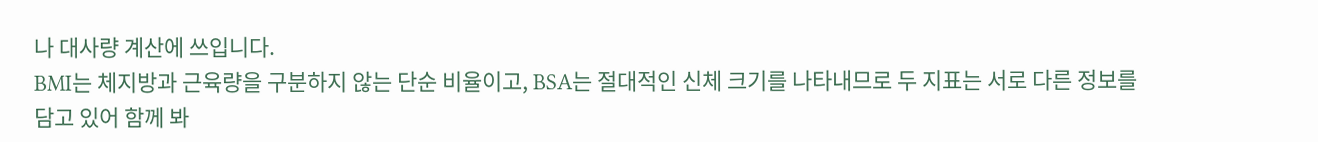나 대사량 계산에 쓰입니다.
BMI는 체지방과 근육량을 구분하지 않는 단순 비율이고, BSA는 절대적인 신체 크기를 나타내므로 두 지표는 서로 다른 정보를 담고 있어 함께 봐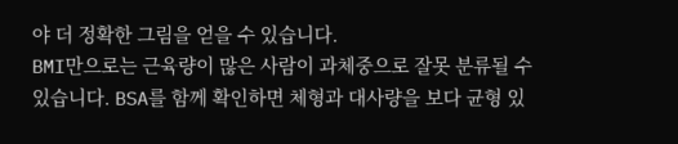야 더 정확한 그림을 얻을 수 있습니다.
BMI만으로는 근육량이 많은 사람이 과체중으로 잘못 분류될 수 있습니다. BSA를 함께 확인하면 체형과 대사량을 보다 균형 있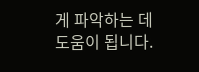게 파악하는 데 도움이 됩니다.